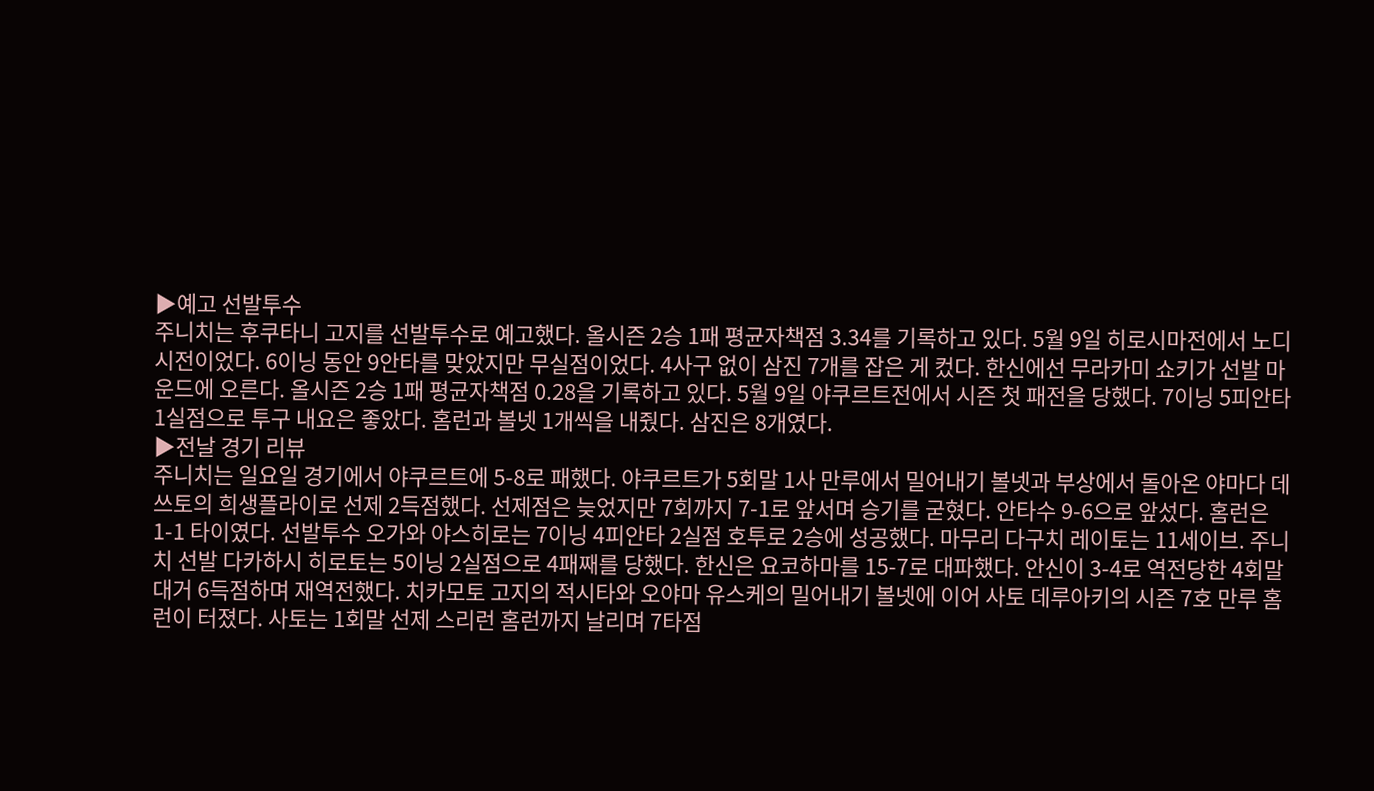▶예고 선발투수
주니치는 후쿠타니 고지를 선발투수로 예고했다. 올시즌 2승 1패 평균자책점 3.34를 기록하고 있다. 5월 9일 히로시마전에서 노디시전이었다. 6이닝 동안 9안타를 맞았지만 무실점이었다. 4사구 없이 삼진 7개를 잡은 게 컸다. 한신에선 무라카미 쇼키가 선발 마운드에 오른다. 올시즌 2승 1패 평균자책점 0.28을 기록하고 있다. 5월 9일 야쿠르트전에서 시즌 첫 패전을 당했다. 7이닝 5피안타 1실점으로 투구 내요은 좋았다. 홈런과 볼넷 1개씩을 내줬다. 삼진은 8개였다.
▶전날 경기 리뷰
주니치는 일요일 경기에서 야쿠르트에 5-8로 패했다. 야쿠르트가 5회말 1사 만루에서 밀어내기 볼넷과 부상에서 돌아온 야마다 데쓰토의 희생플라이로 선제 2득점했다. 선제점은 늦었지만 7회까지 7-1로 앞서며 승기를 굳혔다. 안타수 9-6으로 앞섰다. 홈런은 1-1 타이였다. 선발투수 오가와 야스히로는 7이닝 4피안타 2실점 호투로 2승에 성공했다. 마무리 다구치 레이토는 11세이브. 주니치 선발 다카하시 히로토는 5이닝 2실점으로 4패째를 당했다. 한신은 요코하마를 15-7로 대파했다. 안신이 3-4로 역전당한 4회말 대거 6득점하며 재역전했다. 치카모토 고지의 적시타와 오야마 유스케의 밀어내기 볼넷에 이어 사토 데루아키의 시즌 7호 만루 홈런이 터졌다. 사토는 1회말 선제 스리런 홈런까지 날리며 7타점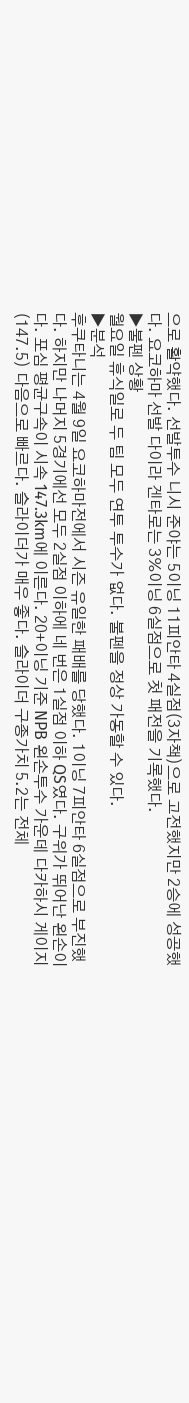으로 활약했다. 선발투수 니시 준야는 5이닝 11피안타 4실점(3자책)으로 고전했지만 2승에 성공했다. 요코하마 선발 다이라 겐타로는 3%이닝 6실점으로 첫 패전을 기록했다.
▶불펜 상황
월요일 휴식일로 두 팀 모두 연투 투수가 없다. 불펜을 정상 가동할 수 있다.
▶분석
후쿠타니는 4월 9일 요코하마전에서 시즌 유일한 패배를 당했다. 1이닝 7피안타 6실점으로 부진했다. 하지만 나머지 5경기에선 모두 2실점 이하에 네 번은 1실점 이하 QS였다. 구위가 뛰어난 왼손이다. 포심 평균구속이 시속 147.3km에 이른다. 20+이닝 기준 NPB 왼손투수 가운데 다카하시 게이지(147.5) 다음으로 빠르다. 슬라이더가 매우 좋다. 슬라이더 구종가치 5.2는 전체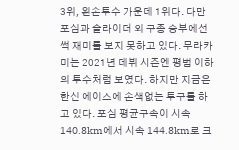3위, 왼손투수 가운데 1위다. 다만 포심과 슬라이더 외 구종 승부에선 썩 재미를 보지 못하고 있다. 무라카미는 2021년 데뷔 시즌엔 평범 이하의 투수처럼 보였다. 하지만 지금은 한신 에이스에 손색없는 투구를 하고 있다. 포심 평균구속이 시속 140.8km에서 시속 144.8km로 크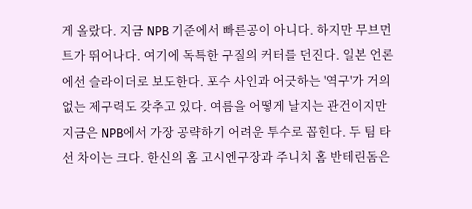게 올랐다. 지금 NPB 기준에서 빠른공이 아니다. 하지만 무브먼트가 뛰어나다. 여기에 독특한 구질의 커터를 던진다. 일본 언론에선 슬라이더로 보도한다. 포수 사인과 어긋하는 '역구'가 거의 없는 제구력도 갖추고 있다. 여름을 어떻게 날지는 관건이지만 지금은 NPB에서 가장 공략하기 어려운 투수로 꼽힌다. 두 팀 타선 차이는 크다. 한신의 홈 고시엔구장과 주니치 홈 반테린돔은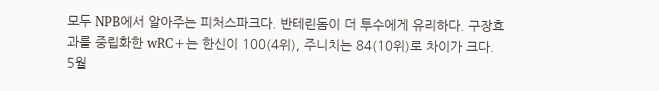모두 NPB에서 알아주는 피처스파크다. 반테린돔이 더 투수에게 유리하다. 구장효과를 중립화한 wRC+는 한신이 100(4위), 주니치는 84(10위)로 차이가 크다. 5월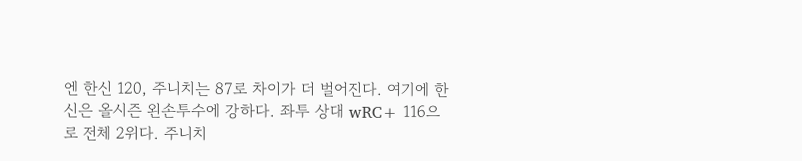엔 한신 120, 주니치는 87로 차이가 더 벌어진다. 여기에 한신은 올시즌 왼손투수에 강하다. 좌투 상대 wRC+ 116으로 전체 2위다. 주니치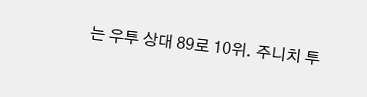는 우투 상대 89로 10위. 주니치 투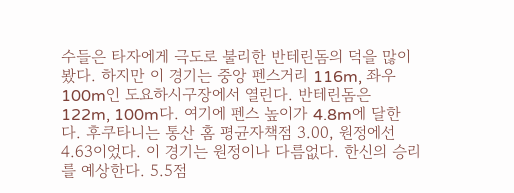수들은 타자에게 극도로 불리한 반테린돔의 덕을 많이 봤다. 하지만 이 경기는 중앙 펜스거리 116m, 좌우 100m인 도요하시구장에서 열린다. 반테린돔은 122m, 100m다. 여기에 펜스 높이가 4.8m에 달한다. 후쿠타니는 통산 홈 평균자책점 3.00, 원정에선 4.63이었다. 이 경기는 원정이나 다름없다. 한신의 승리를 예상한다. 5.5점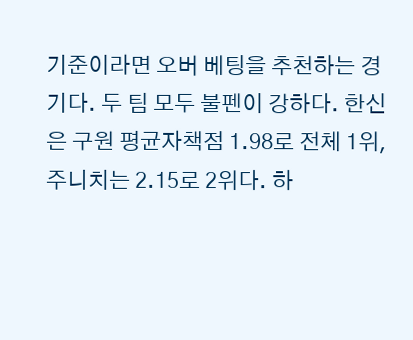기준이라면 오버 베팅을 추천하는 경기다. 두 팀 모두 불펜이 강하다. 한신은 구원 평균자책점 1.98로 전체 1위, 주니치는 2.15로 2위다. 하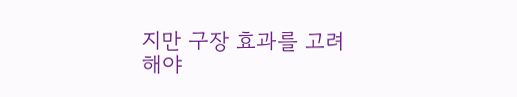지만 구장 효과를 고려해야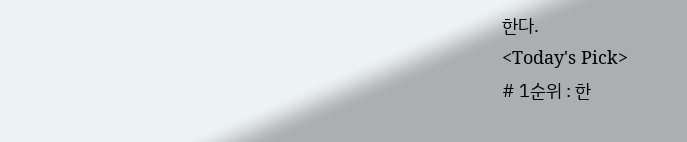한다.
<Today's Pick>
# 1순위 : 한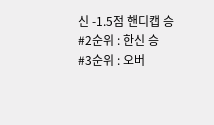신 -1.5점 핸디캡 승
#2순위 : 한신 승
#3순위 : 오버